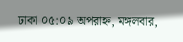ঢাকা ০৫:০৯ অপরাহ্ন, মঙ্গলবার,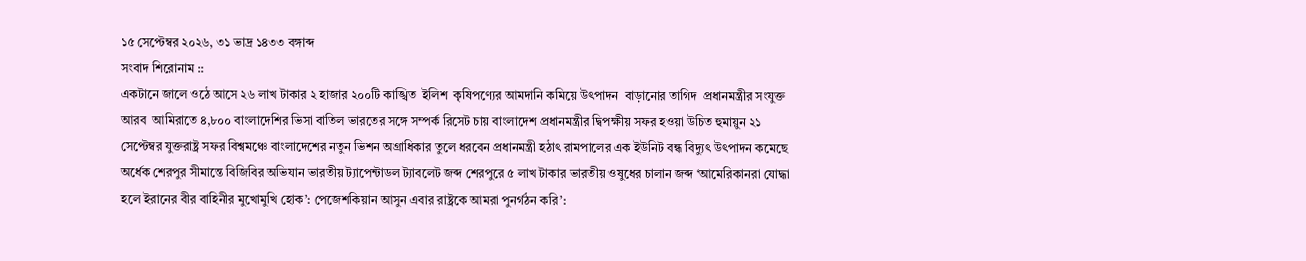১৫ সেপ্টেম্বর ২০২৬, ৩১ ভাদ্র ১৪৩৩ বঙ্গাব্দ
সংবাদ শিরোনাম ::
একটানে জালে ওঠে আসে ২৬ লাখ টাকার ২ হাজার ২০০টি কাঙ্খিত  ইলিশ  কৃষিপণ্যের আমদানি কমিয়ে উৎপাদন  বাড়ানোর তাগিদ  প্রধানমন্ত্রীর সংযুক্ত আরব  আমিরাতে ৪,৮০০ বাংলাদেশির ভিসা বাতিল ভারতের সঙ্গে সম্পর্ক রিসেট চায় বাংলাদেশ প্রধানমন্ত্রীর দ্বিপক্ষীয় সফর হওয়া উচিত হুমায়ুন ২১ সেপ্টেম্বর যুক্তরাষ্ট্র সফর বিশ্বমঞ্চে বাংলাদেশের নতুন ভিশন অগ্রাধিকার তুলে ধরবেন প্রধানমন্ত্রী হঠাৎ রামপালের এক ইউনিট বন্ধ বিদ্যুৎ উৎপাদন কমেছে অর্ধেক শেরপুর সীমান্তে বিজিবির অভিযান ভারতীয় ট্যাপেন্টাডল ট্যাবলেট জব্দ শেরপুরে ৫ লাখ টাকার ভারতীয় ওষুধের চালান জব্দ ‘আমেরিকানরা যোদ্ধা হলে ইরানের বীর বাহিনীর মুখোমুখি হোক’: পেজেশকিয়ান আসুন এবার রাষ্ট্রকে আমরা পুনর্গঠন করি’: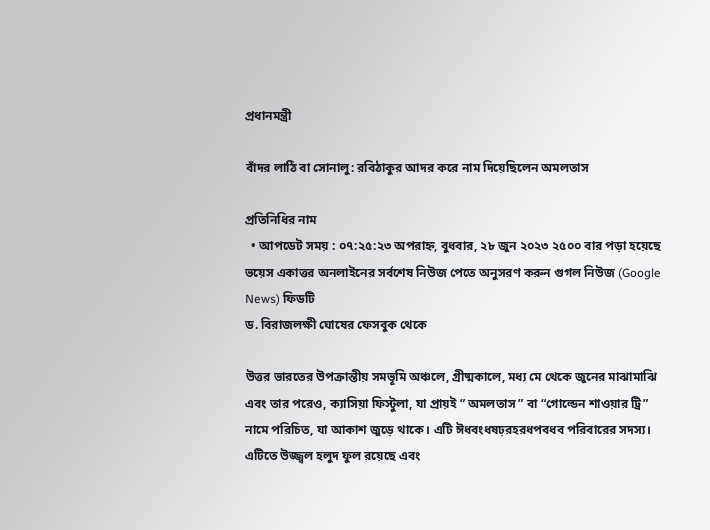প্রধানমন্ত্রী

বাঁদর লাঠি বা সোনালু: রবিঠাকুর আদর করে নাম দিয়েছিলেন অমলতাস

প্রতিনিধির নাম
  • আপডেট সময় : ০৭:২৫:২৩ অপরাহ্ন, বুধবার, ২৮ জুন ২০২৩ ২৫০০ বার পড়া হয়েছে
ভয়েস একাত্তর অনলাইনের সর্বশেষ নিউজ পেতে অনুসরণ করুন গুগল নিউজ (Google News) ফিডটি
ড. বিরাজলক্ষী ঘোষের ফেসবুক থেকে

উত্তর ভারতের উপক্রান্তীয় সমভূমি অঞ্চলে, গ্রীষ্মকালে, মধ্য মে থেকে জুনের মাঝামাঝি এবং তার পরেও, ক্যাসিয়া ফিস্টুলা, যা প্রায়ই ” অমলতাস ” বা “গোল্ডেন শাওয়ার ট্রি” নামে পরিচিত, যা আকাশ জুড়ে থাকে। এটি ঈধবংধষঢ়রহরধপবধব পরিবারের সদস্য। এটিতে উজ্জ্বল হলুদ ফুল রয়েছে এবং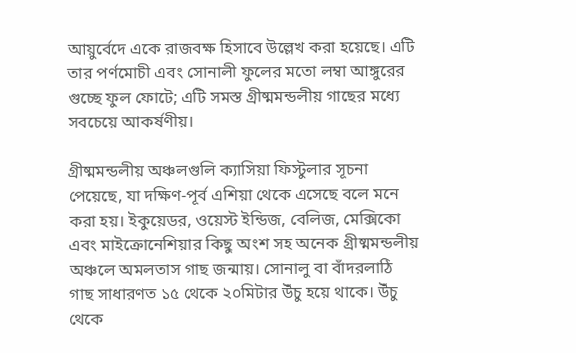আয়ুর্বেদে একে রাজবক্ষ হিসাবে উল্লেখ করা হয়েছে। এটি তার পর্ণমোচী এবং সোনালী ফুলের মতো লম্বা আঙ্গুরের গুচ্ছে ফুল ফোটে; এটি সমস্ত গ্রীষ্মমন্ডলীয় গাছের মধ্যে সবচেয়ে আকর্ষণীয়।

গ্রীষ্মমন্ডলীয় অঞ্চলগুলি ক্যাসিয়া ফিস্টুলার সূচনা পেয়েছে, যা দক্ষিণ-পূর্ব এশিয়া থেকে এসেছে বলে মনে করা হয়। ইকুয়েডর, ওয়েস্ট ইন্ডিজ, বেলিজ, মেক্সিকো এবং মাইক্রোনেশিয়ার কিছু অংশ সহ অনেক গ্রীষ্মমন্ডলীয় অঞ্চলে অমলতাস গাছ জন্মায়। সোনালু বা বাঁদরলাঠি গাছ সাধারণত ১৫ থেকে ২০মিটার উঁচু হয়ে থাকে। উঁচু থেকে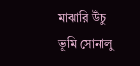মাঝারি উঁচু ভূমি সোনালু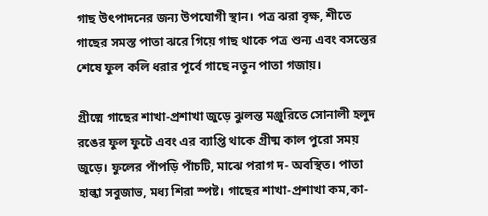গাছ উৎপাদনের জন্য উপযোগী স্থান। পত্র ঝরা বৃক্ষ, শীতে গাছের সমস্ত পাতা ঝরে গিয়ে গাছ থাকে পত্র শুন্য এবং বসন্তের শেষে ফুল কলি ধরার পূর্বে গাছে নতুন পাতা গজায়।

গ্রীষ্মে গাছের শাখা-প্রশাখা জুড়ে ঝুলন্ত মঞ্জুরিতে সোনালী হলুদ রঙের ফুল ফুটে এবং এর ব্যাপ্তি থাকে গ্রীষ্ম কাল পুরো সময় জুড়ে। ফুলের পাঁপড়ি পাঁচটি, মাঝে পরাগ দ- অবস্থিত। পাতা হাল্কা সবুজাভ, মধ্য শিরা স্পষ্ট। গাছের শাখা-প্রশাখা কম,কা-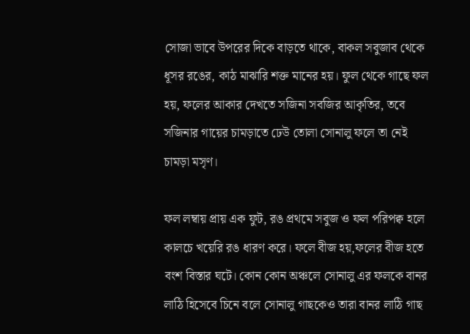সোজা ভাবে উপরের দিকে বাড়তে থাকে, বাকল সবুজাব থেকে ধূসর রঙের, কাঠ মাঝারি শক্ত মানের হয়। ফুল থেকে গাছে ফল হয়, ফলের আকার দেখতে সজিনা সবজির আকৃতির, তবে সজিনার গায়ের চামড়াতে ঢেউ তোলা সোনালু ফলে তা নেই চামড়া মসৃণ।

ফল লম্বায় প্রায় এক ফুট, রঙ প্রথমে সবুজ ও ফল পরিপক্ব হলে কালচে খয়েরি রঙ ধারণ করে। ফলে বীজ হয়,ফলের বীজ হতে বংশ বিস্তার ঘটে। কোন কোন অঞ্চলে সোনালু এর ফলকে বানর লাঠি হিসেবে চিনে বলে সোনালু গাছকেও তারা বানর লাঠি গাছ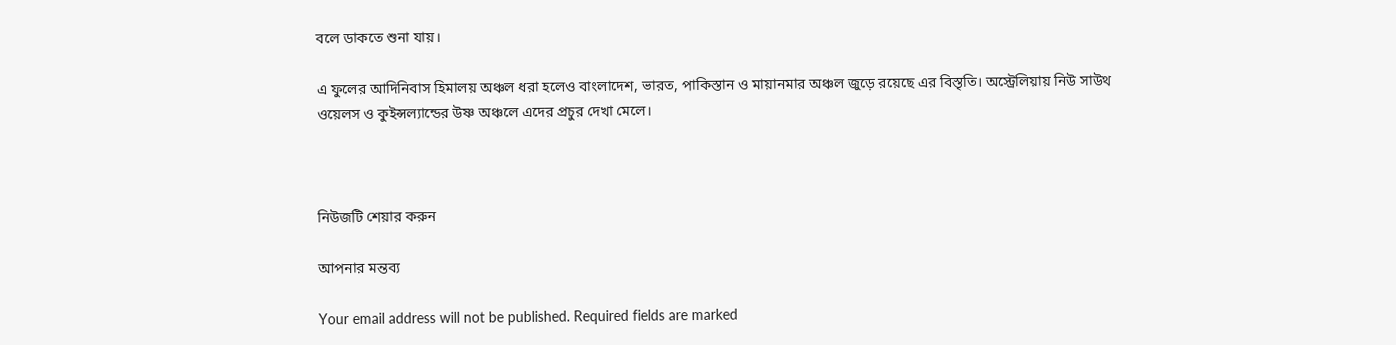বলে ডাকতে শুনা যায়।

এ ফুলের আদিনিবাস হিমালয় অঞ্চল ধরা হলেও বাংলাদেশ, ভারত, পাকিস্তান ও মায়ানমার অঞ্চল জুড়ে রয়েছে এর বিস্তৃতি। অস্ট্রেলিয়ায় নিউ সাউথ ওয়েলস ও কুইন্সল্যান্ডের উষ্ণ অঞ্চলে এদের প্রচুর দেখা মেলে।



নিউজটি শেয়ার করুন

আপনার মন্তব্য

Your email address will not be published. Required fields are marked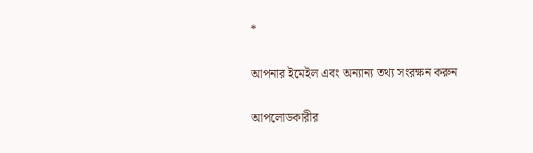*

আপনার ইমেইল এবং অন্যান্য তথ্য সংরক্ষন করুন

আপলোডকারীর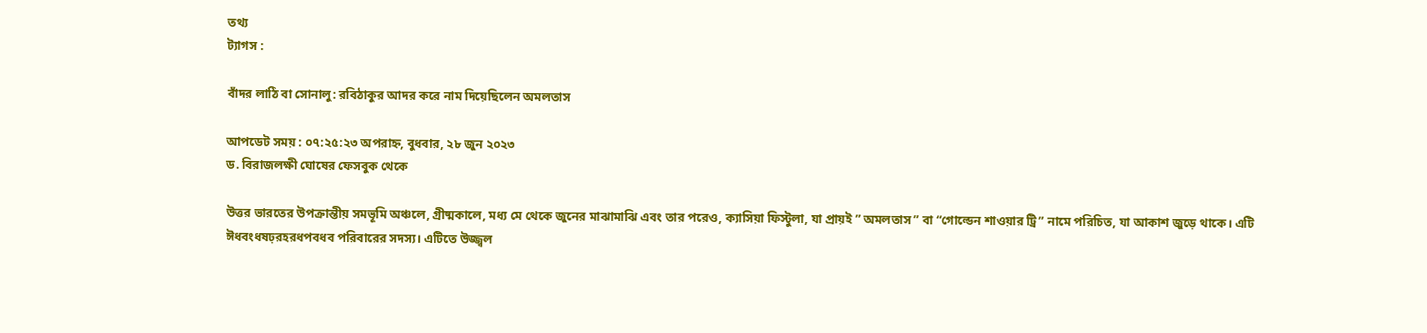তথ্য
ট্যাগস :

বাঁদর লাঠি বা সোনালু: রবিঠাকুর আদর করে নাম দিয়েছিলেন অমলতাস

আপডেট সময় : ০৭:২৫:২৩ অপরাহ্ন, বুধবার, ২৮ জুন ২০২৩
ড. বিরাজলক্ষী ঘোষের ফেসবুক থেকে

উত্তর ভারতের উপক্রান্তীয় সমভূমি অঞ্চলে, গ্রীষ্মকালে, মধ্য মে থেকে জুনের মাঝামাঝি এবং তার পরেও, ক্যাসিয়া ফিস্টুলা, যা প্রায়ই ” অমলতাস ” বা “গোল্ডেন শাওয়ার ট্রি” নামে পরিচিত, যা আকাশ জুড়ে থাকে। এটি ঈধবংধষঢ়রহরধপবধব পরিবারের সদস্য। এটিতে উজ্জ্বল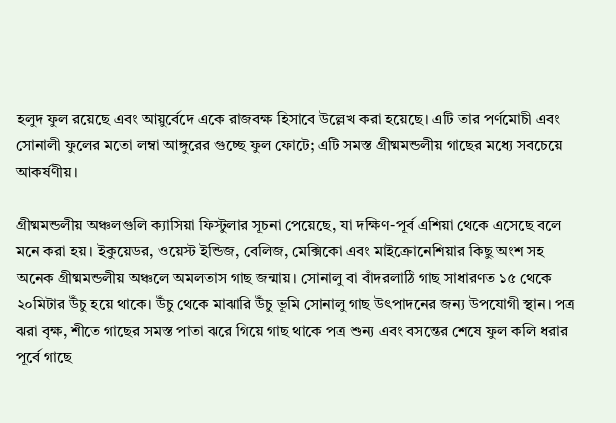হলুদ ফুল রয়েছে এবং আয়ুর্বেদে একে রাজবক্ষ হিসাবে উল্লেখ করা হয়েছে। এটি তার পর্ণমোচী এবং সোনালী ফুলের মতো লম্বা আঙ্গুরের গুচ্ছে ফুল ফোটে; এটি সমস্ত গ্রীষ্মমন্ডলীয় গাছের মধ্যে সবচেয়ে আকর্ষণীয়।

গ্রীষ্মমন্ডলীয় অঞ্চলগুলি ক্যাসিয়া ফিস্টুলার সূচনা পেয়েছে, যা দক্ষিণ-পূর্ব এশিয়া থেকে এসেছে বলে মনে করা হয়। ইকুয়েডর, ওয়েস্ট ইন্ডিজ, বেলিজ, মেক্সিকো এবং মাইক্রোনেশিয়ার কিছু অংশ সহ অনেক গ্রীষ্মমন্ডলীয় অঞ্চলে অমলতাস গাছ জন্মায়। সোনালু বা বাঁদরলাঠি গাছ সাধারণত ১৫ থেকে ২০মিটার উঁচু হয়ে থাকে। উঁচু থেকে মাঝারি উঁচু ভূমি সোনালু গাছ উৎপাদনের জন্য উপযোগী স্থান। পত্র ঝরা বৃক্ষ, শীতে গাছের সমস্ত পাতা ঝরে গিয়ে গাছ থাকে পত্র শুন্য এবং বসন্তের শেষে ফুল কলি ধরার পূর্বে গাছে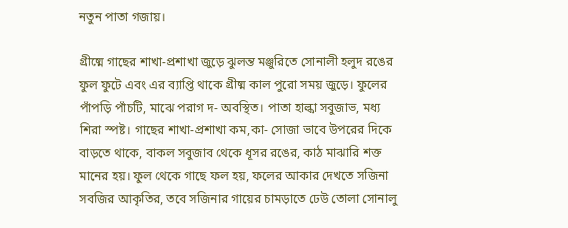নতুন পাতা গজায়।

গ্রীষ্মে গাছের শাখা-প্রশাখা জুড়ে ঝুলন্ত মঞ্জুরিতে সোনালী হলুদ রঙের ফুল ফুটে এবং এর ব্যাপ্তি থাকে গ্রীষ্ম কাল পুরো সময় জুড়ে। ফুলের পাঁপড়ি পাঁচটি, মাঝে পরাগ দ- অবস্থিত। পাতা হাল্কা সবুজাভ, মধ্য শিরা স্পষ্ট। গাছের শাখা-প্রশাখা কম,কা- সোজা ভাবে উপরের দিকে বাড়তে থাকে, বাকল সবুজাব থেকে ধূসর রঙের, কাঠ মাঝারি শক্ত মানের হয়। ফুল থেকে গাছে ফল হয়, ফলের আকার দেখতে সজিনা সবজির আকৃতির, তবে সজিনার গায়ের চামড়াতে ঢেউ তোলা সোনালু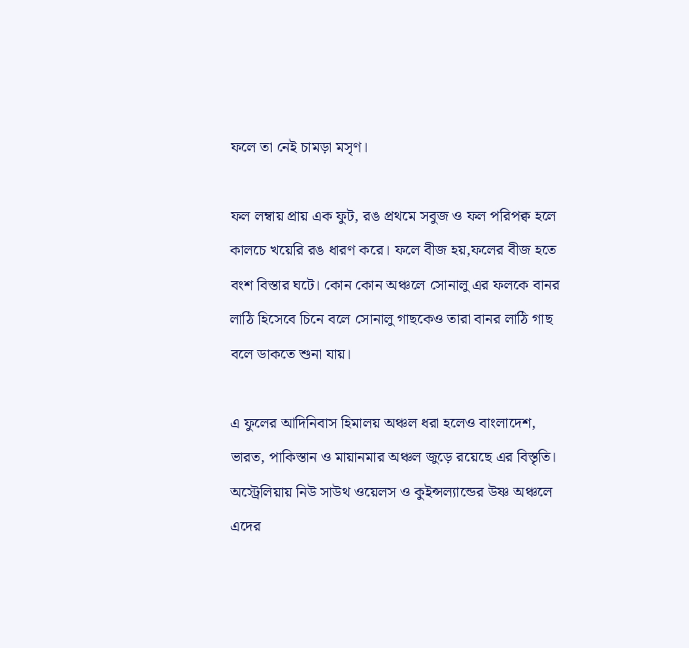ফলে তা নেই চামড়া মসৃণ।

ফল লম্বায় প্রায় এক ফুট, রঙ প্রথমে সবুজ ও ফল পরিপক্ব হলে কালচে খয়েরি রঙ ধারণ করে। ফলে বীজ হয়,ফলের বীজ হতে বংশ বিস্তার ঘটে। কোন কোন অঞ্চলে সোনালু এর ফলকে বানর লাঠি হিসেবে চিনে বলে সোনালু গাছকেও তারা বানর লাঠি গাছ বলে ডাকতে শুনা যায়।

এ ফুলের আদিনিবাস হিমালয় অঞ্চল ধরা হলেও বাংলাদেশ, ভারত, পাকিস্তান ও মায়ানমার অঞ্চল জুড়ে রয়েছে এর বিস্তৃতি। অস্ট্রেলিয়ায় নিউ সাউথ ওয়েলস ও কুইন্সল্যান্ডের উষ্ণ অঞ্চলে এদের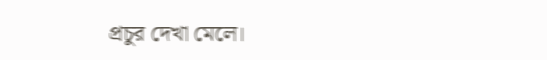প্রচুর দেখা মেলে।